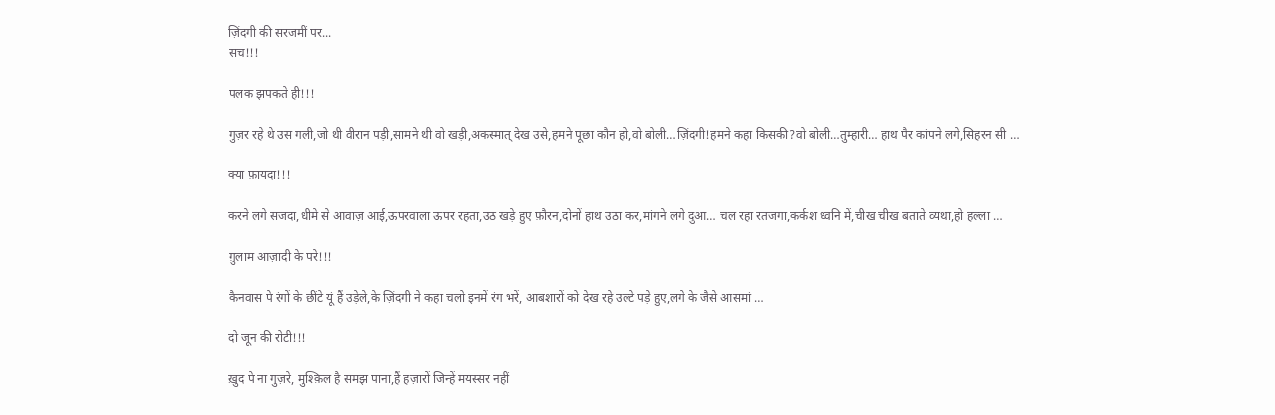ज़िंदगी की सरजमीं पर...
सच!!!

पलक झपकते ही!!!

गुज़र रहे थे उस गली,जो थी वीरान पड़ी,सामने थी वो खड़ी,अकस्मात् देख उसे,हमने पूछा कौन हो,वो बोली…ज़िंदगी!हमने कहा किसकी?वो बोली…तुम्हारी… हाथ पैर कांपने लगे,सिहरन सी …

क्या फ़ायदा!!!

करने लगे सजदा,धीमे से आवाज़ आई,ऊपरवाला ऊपर रहता,उठ खड़े हुए फ़ौरन,दोनों हाथ उठा कर,मांगने लगे दुआ… चल रहा रतजगा,कर्कश ध्वनि में,चीख चीख बताते व्यथा,हो हल्ला …

ग़ुलाम आज़ादी के परे!!!

कैनवास पे रंगों के छींटे यूं हैं उड़ेले,के ज़िंदगी ने कहा चलो इनमें रंग भरें, आबशारों को देख रहे उल्टे पड़े हुए,लगे के जैसे आसमां …

दो जून की रोटी!!!

ख़ुद पे ना गुज़रे, मुश्क़िल है समझ पाना,हैं हज़ारों जिन्हें मयस्सर नहीं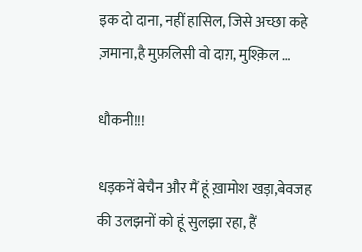इक दो दाना, नहीं हासिल, जिसे अच्छा कहे ज़माना,है मुफ़लिसी वो दाग़, मुश्क़िल …

धौकनी!!!

धड़कनें बेचैन और मैं हूं ख़ामोश खड़ा,बेवजह की उलझनों को हूं सुलझा रहा, हैं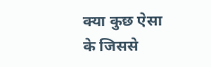क्या कुछ ऐसा के जिससे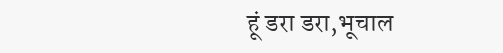हूं डरा डरा,भूचाल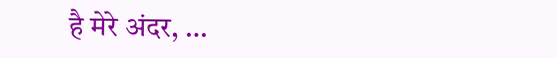है मेरे अंदर, …